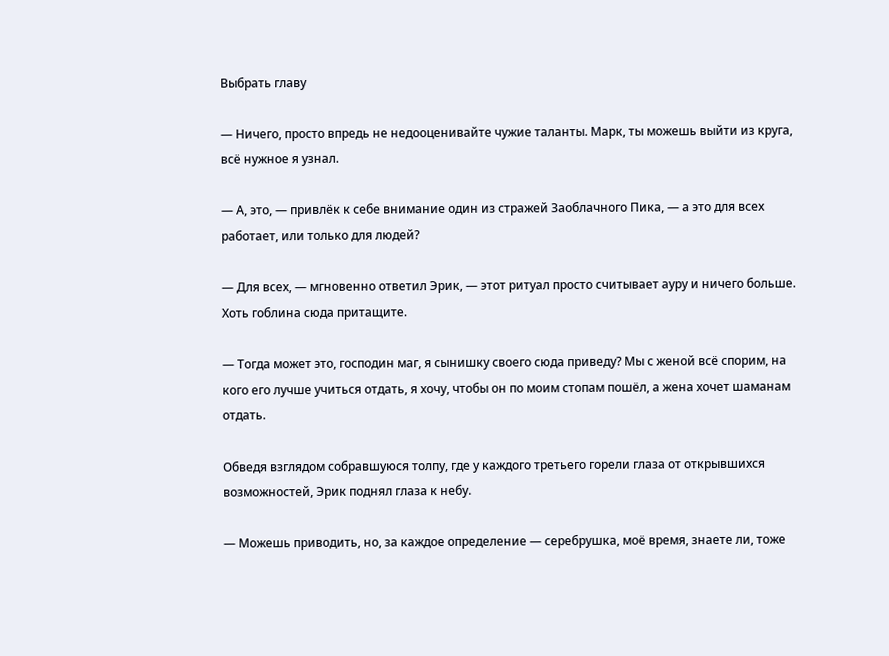Выбрать главу

— Ничего, просто впредь не недооценивайте чужие таланты. Марк, ты можешь выйти из круга, всё нужное я узнал.

— А, это, — привлёк к себе внимание один из стражей Заоблачного Пика, — а это для всех работает, или только для людей?

— Для всех, — мгновенно ответил Эрик, — этот ритуал просто считывает ауру и ничего больше. Хоть гоблина сюда притащите.

— Тогда может это, господин маг, я сынишку своего сюда приведу? Мы с женой всё спорим, на кого его лучше учиться отдать, я хочу, чтобы он по моим стопам пошёл, а жена хочет шаманам отдать.

Обведя взглядом собравшуюся толпу, где у каждого третьего горели глаза от открывшихся возможностей, Эрик поднял глаза к небу.

— Можешь приводить, но, за каждое определение — серебрушка, моё время, знаете ли, тоже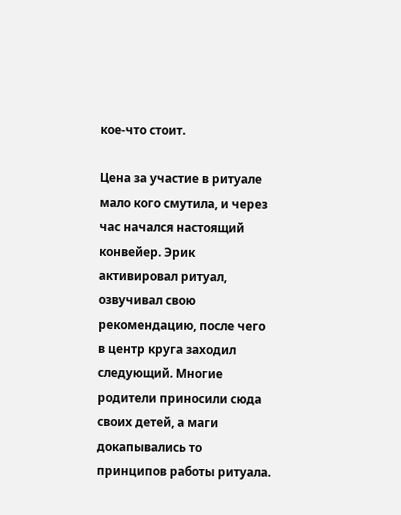кое-что стоит.

Цена за участие в ритуале мало кого смутила, и через час начался настоящий конвейер. Эрик активировал ритуал, озвучивал свою рекомендацию, после чего в центр круга заходил следующий. Многие родители приносили сюда своих детей, а маги докапывались то принципов работы ритуала.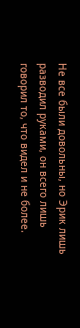Не все были довольны, но Эрик лишь разводил руками, он всего лишь говорил то, что видел и не более.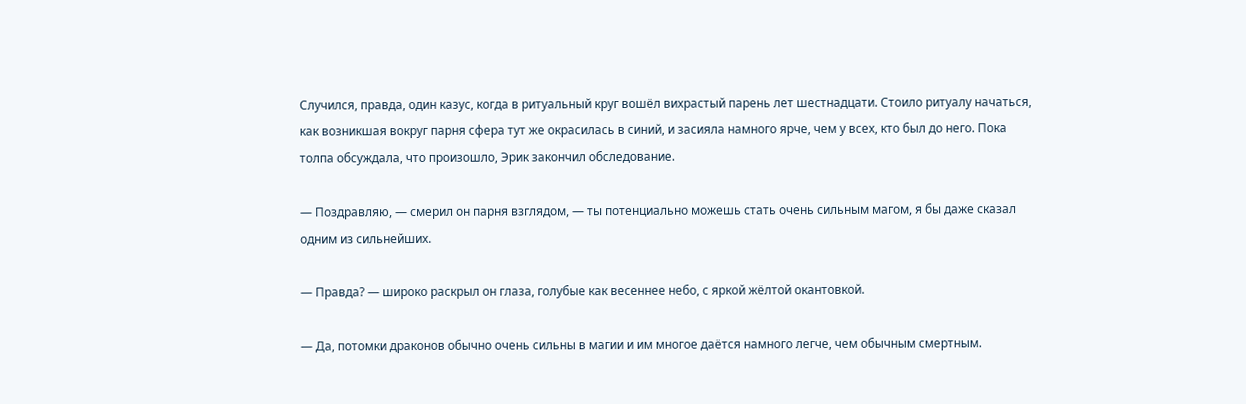Случился, правда, один казус, когда в ритуальный круг вошёл вихрастый парень лет шестнадцати. Стоило ритуалу начаться, как возникшая вокруг парня сфера тут же окрасилась в синий, и засияла намного ярче, чем у всех, кто был до него. Пока толпа обсуждала, что произошло, Эрик закончил обследование.

— Поздравляю, — смерил он парня взглядом, — ты потенциально можешь стать очень сильным магом, я бы даже сказал одним из сильнейших.

— Правда? — широко раскрыл он глаза, голубые как весеннее небо, с яркой жёлтой окантовкой.

— Да, потомки драконов обычно очень сильны в магии и им многое даётся намного легче, чем обычным смертным.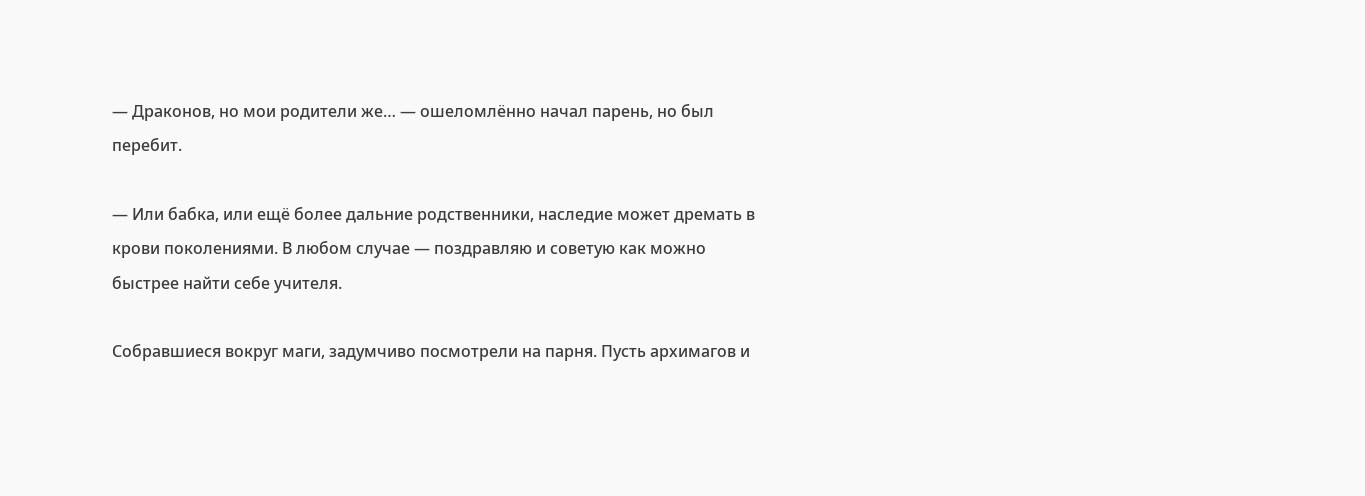— Драконов, но мои родители же… — ошеломлённо начал парень, но был перебит.

— Или бабка, или ещё более дальние родственники, наследие может дремать в крови поколениями. В любом случае — поздравляю и советую как можно быстрее найти себе учителя.

Собравшиеся вокруг маги, задумчиво посмотрели на парня. Пусть архимагов и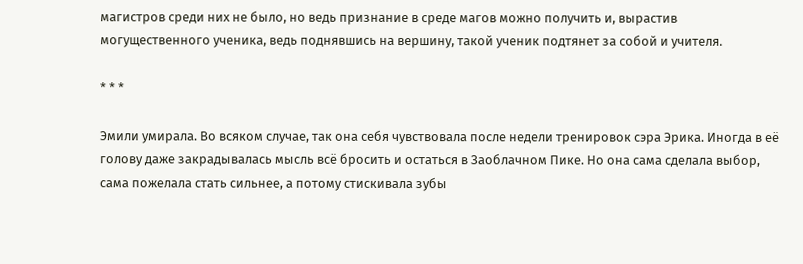магистров среди них не было, но ведь признание в среде магов можно получить и, вырастив могущественного ученика, ведь поднявшись на вершину, такой ученик подтянет за собой и учителя.

* * *

Эмили умирала. Во всяком случае, так она себя чувствовала после недели тренировок сэра Эрика. Иногда в её голову даже закрадывалась мысль всё бросить и остаться в Заоблачном Пике. Но она сама сделала выбор, сама пожелала стать сильнее, а потому стискивала зубы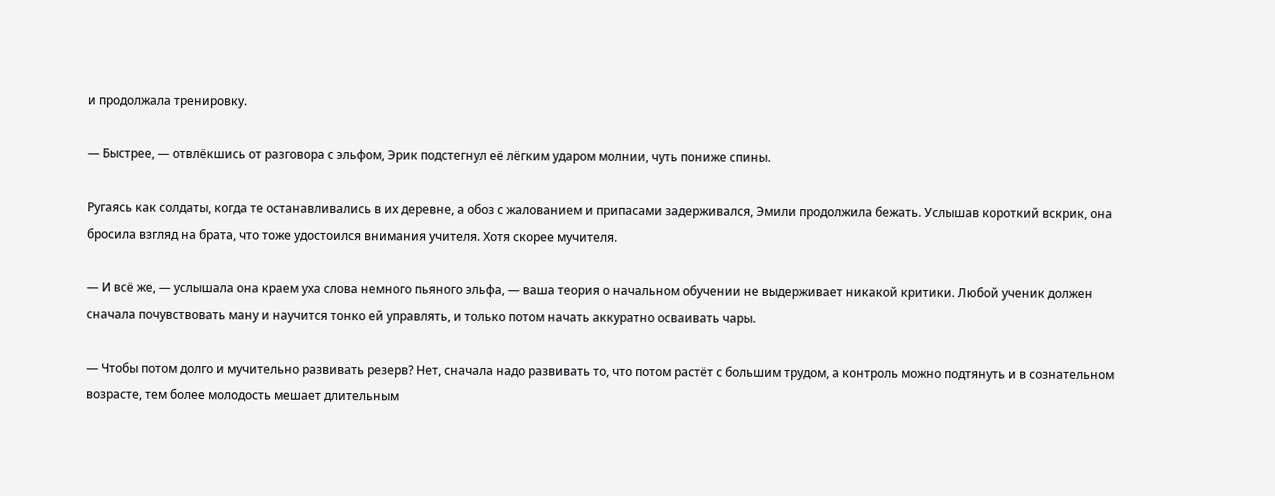и продолжала тренировку.

— Быстрее, — отвлёкшись от разговора с эльфом, Эрик подстегнул её лёгким ударом молнии, чуть пониже спины.

Ругаясь как солдаты, когда те останавливались в их деревне, а обоз с жалованием и припасами задерживался, Эмили продолжила бежать. Услышав короткий вскрик, она бросила взгляд на брата, что тоже удостоился внимания учителя. Хотя скорее мучителя.

— И всё же, — услышала она краем уха слова немного пьяного эльфа, — ваша теория о начальном обучении не выдерживает никакой критики. Любой ученик должен сначала почувствовать ману и научится тонко ей управлять, и только потом начать аккуратно осваивать чары.

— Чтобы потом долго и мучительно развивать резерв? Нет, сначала надо развивать то, что потом растёт с большим трудом, а контроль можно подтянуть и в сознательном возрасте, тем более молодость мешает длительным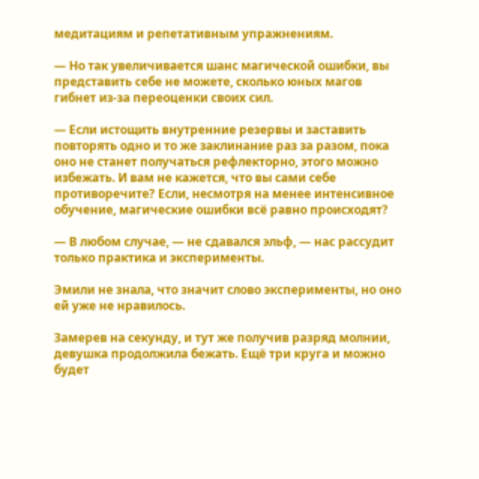медитациям и репетативным упражнениям.

— Но так увеличивается шанс магической ошибки, вы представить себе не можете, сколько юных магов гибнет из-за переоценки своих сил.

— Если истощить внутренние резервы и заставить повторять одно и то же заклинание раз за разом, пока оно не станет получаться рефлекторно, этого можно избежать. И вам не кажется, что вы сами себе противоречите? Если, несмотря на менее интенсивное обучение, магические ошибки всё равно происходят?

— В любом случае, — не сдавался эльф, — нас рассудит только практика и эксперименты.

Эмили не знала, что значит слово эксперименты, но оно ей уже не нравилось.

Замерев на секунду, и тут же получив разряд молнии, девушка продолжила бежать. Ещё три круга и можно будет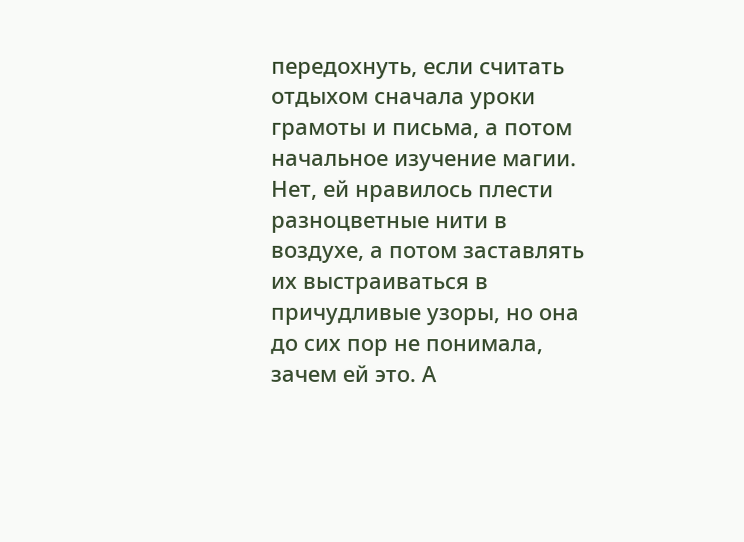передохнуть, если считать отдыхом сначала уроки грамоты и письма, а потом начальное изучение магии. Нет, ей нравилось плести разноцветные нити в воздухе, а потом заставлять их выстраиваться в причудливые узоры, но она до сих пор не понимала, зачем ей это. А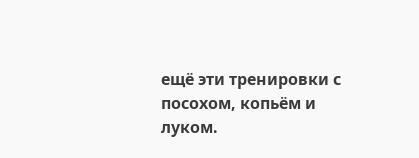ещё эти тренировки с посохом, копьём и луком.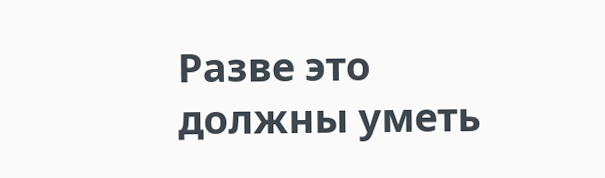Разве это должны уметь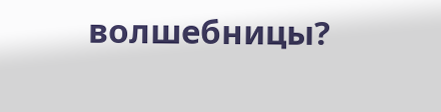волшебницы?